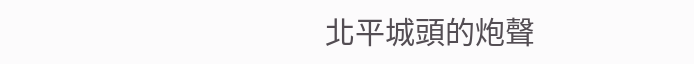北平城頭的炮聲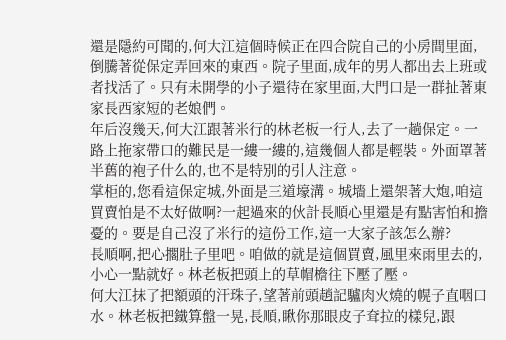還是隱約可聞的,何大江這個時候正在四合院自己的小房間里面,倒騰著從保定弄回來的東西。院子里面,成年的男人都出去上班或者找活了。只有未開學的小子還待在家里面,大門口是一群扯著東家長西家短的老娘們。
年后沒幾天,何大江跟著米行的林老板一行人,去了一趟保定。一路上拖家帶口的難民是一縷一縷的,這幾個人都是輕裝。外面罩著半舊的袍子什么的,也不是特別的引人注意。
掌柜的,您看這保定城,外面是三道壕溝。城墻上還架著大炮,咱這買賣怕是不太好做啊?一起過來的伙計長順心里還是有點害怕和擔憂的。要是自己沒了米行的這份工作,這一大家子該怎么辦?
長順啊,把心擱肚子里吧。咱做的就是這個買賣,風里來雨里去的,小心一點就好。林老板把頭上的草帽檐往下壓了壓。
何大江抹了把額頭的汗珠子,望著前頭趙記驢肉火燒的幌子直咽口水。林老板把鐵算盤一晃,長順,瞅你那眼皮子耷拉的樣兒,跟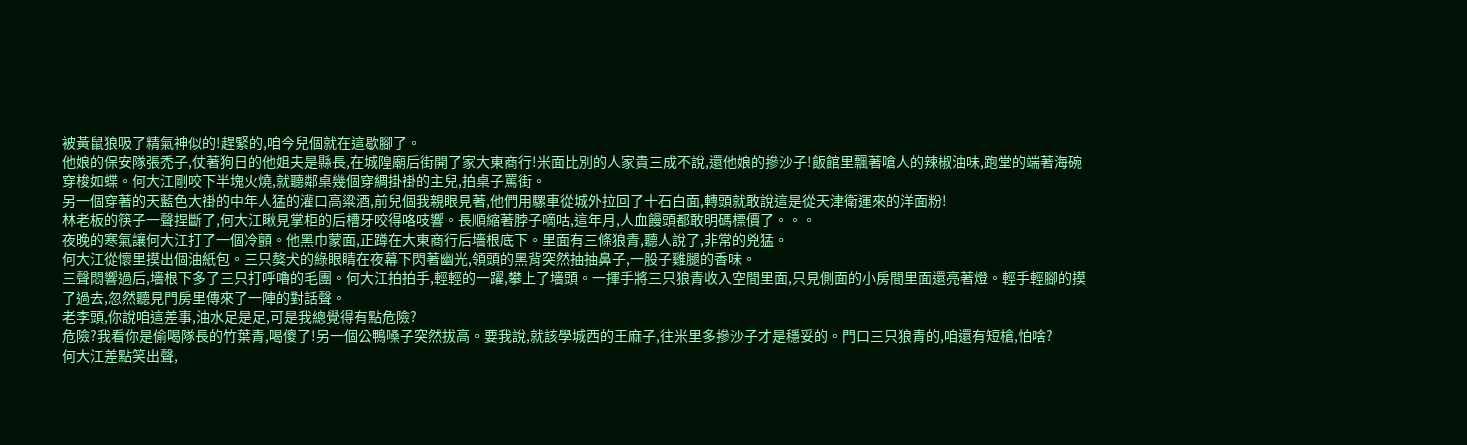被黃鼠狼吸了精氣神似的!趕緊的,咱今兒個就在這歇腳了。
他娘的保安隊張禿子,仗著狗日的他姐夫是縣長,在城隍廟后街開了家大東商行!米面比別的人家貴三成不說,還他娘的摻沙子!飯館里飄著嗆人的辣椒油味,跑堂的端著海碗穿梭如蝶。何大江剛咬下半塊火燒,就聽鄰桌幾個穿綢掛褂的主兒,拍桌子罵街。
另一個穿著的天藍色大褂的中年人猛的灌口高粱酒,前兒個我親眼見著,他們用騾車從城外拉回了十石白面,轉頭就敢說這是從天津衛運來的洋面粉!
林老板的筷子一聲捏斷了,何大江瞅見掌柜的后槽牙咬得咯吱響。長順縮著脖子嘀咕,這年月,人血饅頭都敢明碼標價了。。。
夜晚的寒氣讓何大江打了一個冷顫。他黑巾蒙面,正蹲在大東商行后墻根底下。里面有三條狼青,聽人說了,非常的兇猛。
何大江從懷里摸出個油紙包。三只獒犬的綠眼睛在夜幕下閃著幽光,領頭的黑背突然抽抽鼻子,一股子雞腿的香味。
三聲悶響過后,墻根下多了三只打呼嚕的毛團。何大江拍拍手,輕輕的一躍,攀上了墻頭。一揮手將三只狼青收入空間里面,只見側面的小房間里面還亮著燈。輕手輕腳的摸了過去,忽然聽見門房里傳來了一陣的對話聲。
老李頭,你說咱這差事,油水足是足,可是我總覺得有點危險?
危險?我看你是偷喝隊長的竹葉青,喝傻了!另一個公鴨嗓子突然拔高。要我說,就該學城西的王麻子,往米里多摻沙子才是穩妥的。門口三只狼青的,咱還有短槍,怕啥?
何大江差點笑出聲,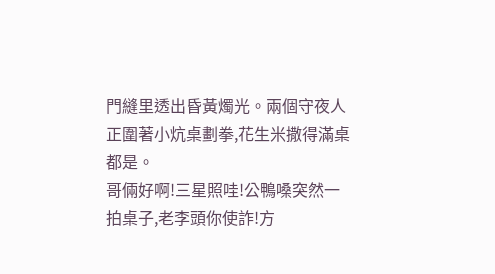門縫里透出昏黃燭光。兩個守夜人正圍著小炕桌劃拳,花生米撒得滿桌都是。
哥倆好啊!三星照哇!公鴨嗓突然一拍桌子,老李頭你使詐!方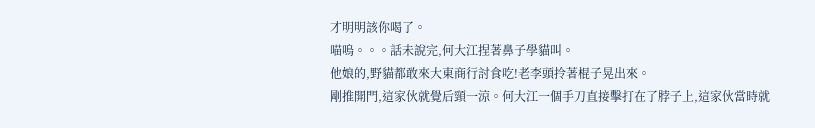才明明該你喝了。
喵嗚。。。話未說完,何大江捏著鼻子學貓叫。
他娘的,野貓都敢來大東商行討食吃!老李頭拎著棍子晃出來。
剛推開門,這家伙就覺后頸一涼。何大江一個手刀直接擊打在了脖子上,這家伙當時就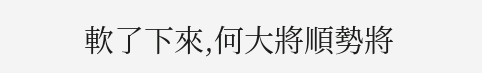軟了下來,何大將順勢將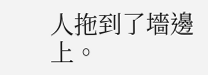人拖到了墻邊上。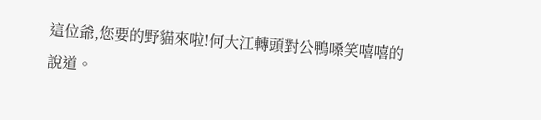這位爺,您要的野貓來啦!何大江轉頭對公鴨嗓笑嘻嘻的說道。